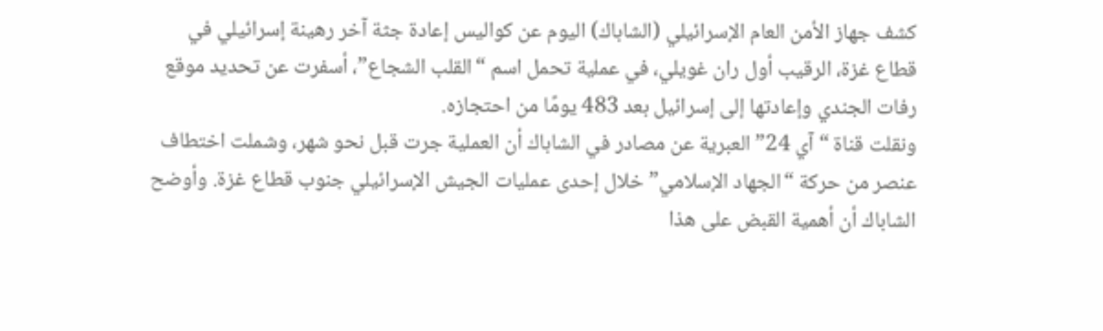كشف جهاز الأمن العام الإسرائيلي (الشاباك) اليوم عن كواليس إعادة جثة آخر رهينة إسرائيلي في قطاع غزة، الرقيب أول ران غويلي، في عملية تحمل اسم “القلب الشجاع”، أسفرت عن تحديد موقع رفات الجندي وإعادتها إلى إسرائيل بعد 483 يومًا من احتجازه.
ونقلت قناة “آي 24” العبرية عن مصادر في الشاباك أن العملية جرت قبل نحو شهر، وشملت اختطاف عنصر من حركة “الجهاد الإسلامي” خلال إحدى عمليات الجيش الإسرائيلي جنوب قطاع غزة. وأوضح الشاباك أن أهمية القبض على هذا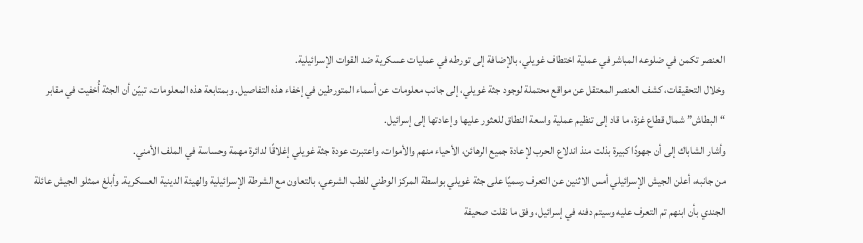العنصر تكمن في ضلوعه المباشر في عملية اختطاف غويلي، بالإضافة إلى تورطه في عمليات عسكرية ضد القوات الإسرائيلية.
وخلال التحقيقات، كشف العنصر المعتقل عن مواقع محتملة لوجود جثة غويلي، إلى جانب معلومات عن أسماء المتورطين في إخفاء هذه التفاصيل. وبمتابعة هذه المعلومات، تبيّن أن الجثة أُخفيت في مقابر “البطاش” شمال قطاع غزة، ما قاد إلى تنظيم عملية واسعة النطاق للعثور عليها وإعادتها إلى إسرائيل.
وأشار الشاباك إلى أن جهودًا كبيرة بذلت منذ اندلاع الحرب لإعادة جميع الرهائن، الأحياء منهم والأموات، واعتبرت عودة جثة غويلي إغلاقًا لدائرة مهمة وحساسة في الملف الأمني.
من جانبه، أعلن الجيش الإسرائيلي أمس الاثنين عن التعرف رسميًا على جثة غويلي بواسطة المركز الوطني للطب الشرعي، بالتعاون مع الشرطة الإسرائيلية والهيئة الدينية العسكرية. وأبلغ ممثلو الجيش عائلة الجندي بأن ابنهم تم التعرف عليه وسيتم دفنه في إسرائيل، وفق ما نقلت صحيفة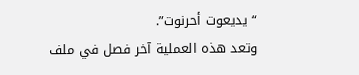“يديعوت أحرنوت”.
وتعد هذه العملية آخر فصل في ملف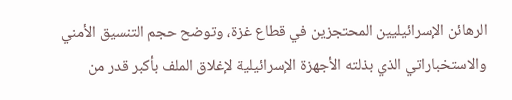الرهائن الإسرائيليين المحتجزين في قطاع غزة، وتوضح حجم التنسيق الأمني والاستخباراتي الذي بذلته الأجهزة الإسرائيلية لإغلاق الملف بأكبر قدر من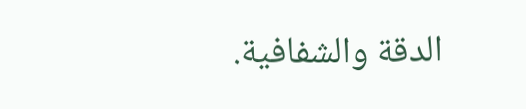الدقة والشفافية.